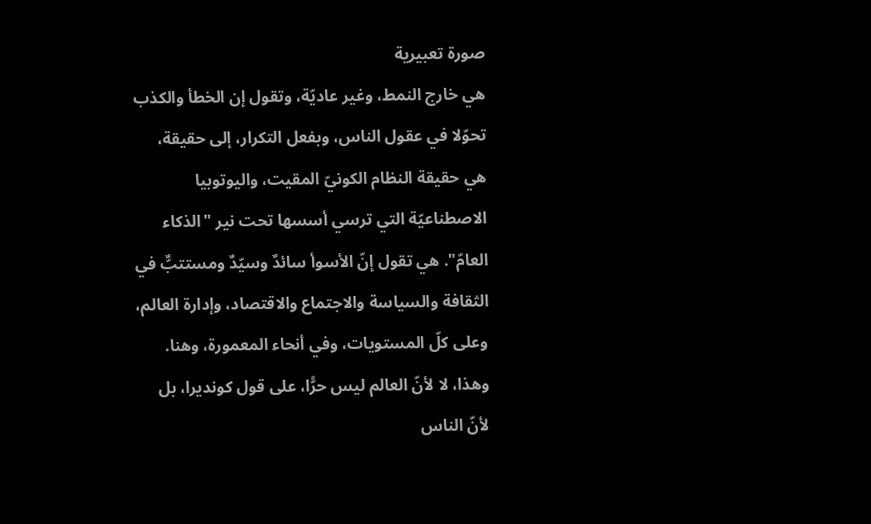صورة تعبيرية
هي خارج النمط، وغير عاديّة، وتقول إن الخطأ والكذب تحوّلا في عقول الناس، وبفعل التكرار، إلى حقيقة، هي حقيقة النظام الكونيّ المقيت، واليوتوبيا الاصطناعيّة التي ترسي أسسها تحت نير "الذكاء العامّ". هي تقول إنّ الأسوأ سائدٌ وسيّدٌ ومستتبٌّ في الثقافة والسياسة والاجتماع والاقتصاد، وإدارة العالم، وعلى كلّ المستويات، وفي أنحاء المعمورة، وهنا. وهذا، لا لأنّ العالم ليس حرًّا، على قول كونديرا، بل لأنّ الناس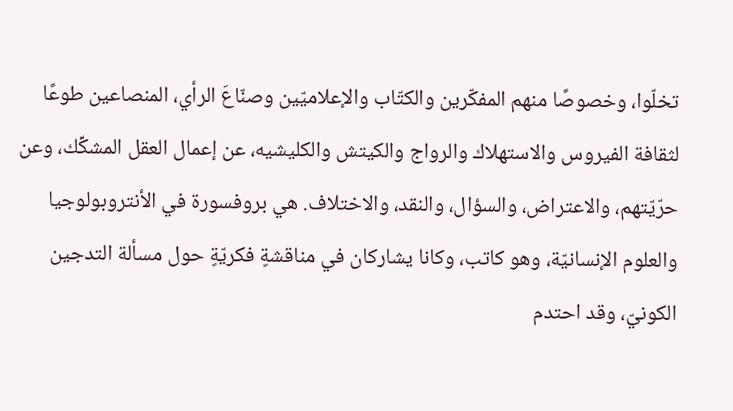تخلّوا، وخصوصًا منهم المفكّرين والكتّاب والإعلاميّين وصنّاعَ الرأي، المنصاعين طوعًا لثقافة الفيروس والاستهلاك والرواج والكيتش والكليشيه، عن إعمال العقل المشكِّك، وعن حرّيّتهم، والاعتراض، والسؤال، والنقد، والاختلاف. هي بروفسورة في الأنتروبولوجيا والعلوم الإنسانيّة، وهو كاتب، وكانا يشاركان في مناقشةٍ فكريّةٍ حول مسألة التدجين الكونيّ، وقد احتدم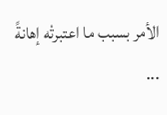الأمر بسبب ما اعتبرتْه إهانةً ...